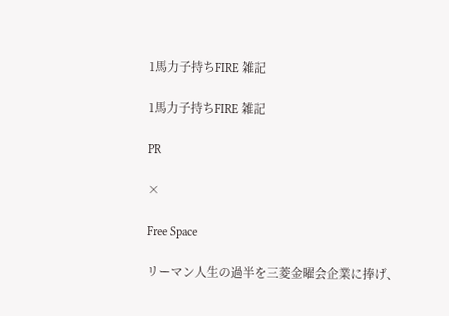1馬力子持ちFIRE 雑記

1馬力子持ちFIRE 雑記

PR

×

Free Space

リーマン人生の過半を三菱金曜会企業に捧げ、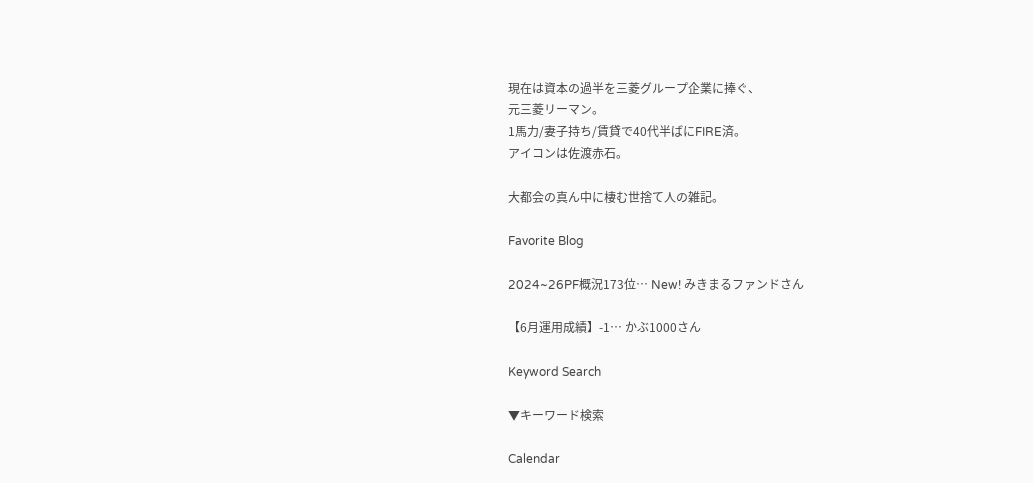現在は資本の過半を三菱グループ企業に捧ぐ、
元三菱リーマン。
1馬力/妻子持ち/賃貸で40代半ばにFIRE済。
アイコンは佐渡赤石。

大都会の真ん中に棲む世捨て人の雑記。

Favorite Blog

2024~26PF概況173位… New! みきまるファンドさん

【6月運用成績】-1… かぶ1000さん

Keyword Search

▼キーワード検索

Calendar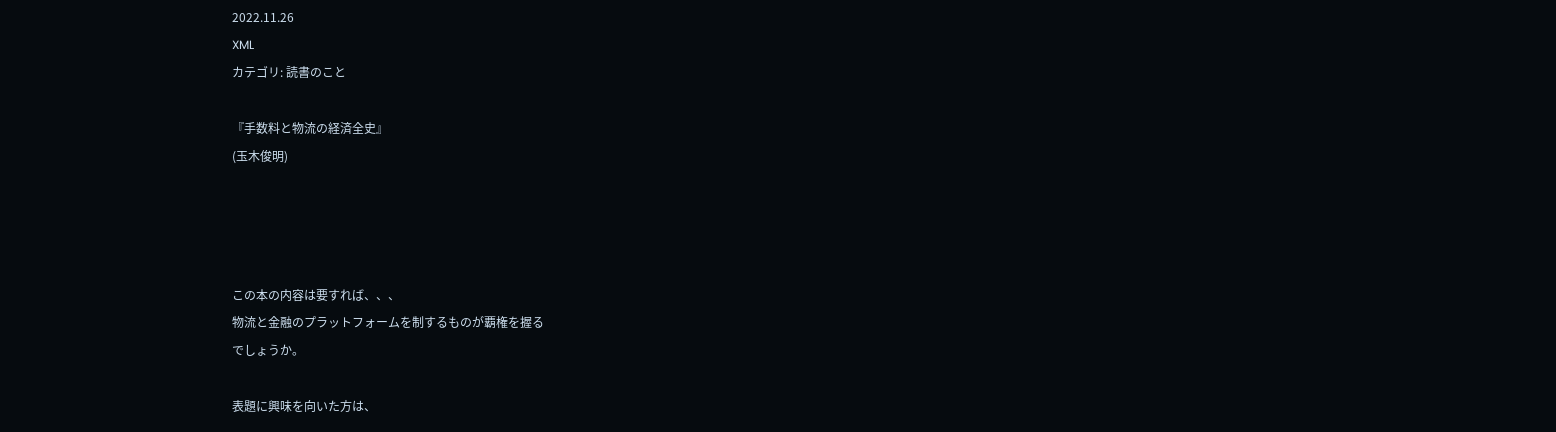2022.11.26
XML
カテゴリ: 読書のこと

『手数料と物流の経済全史』
(玉木俊明)




この本の内容は要すれば、、、
物流と金融のプラットフォームを制するものが覇権を握る
でしょうか。

表題に興味を向いた方は、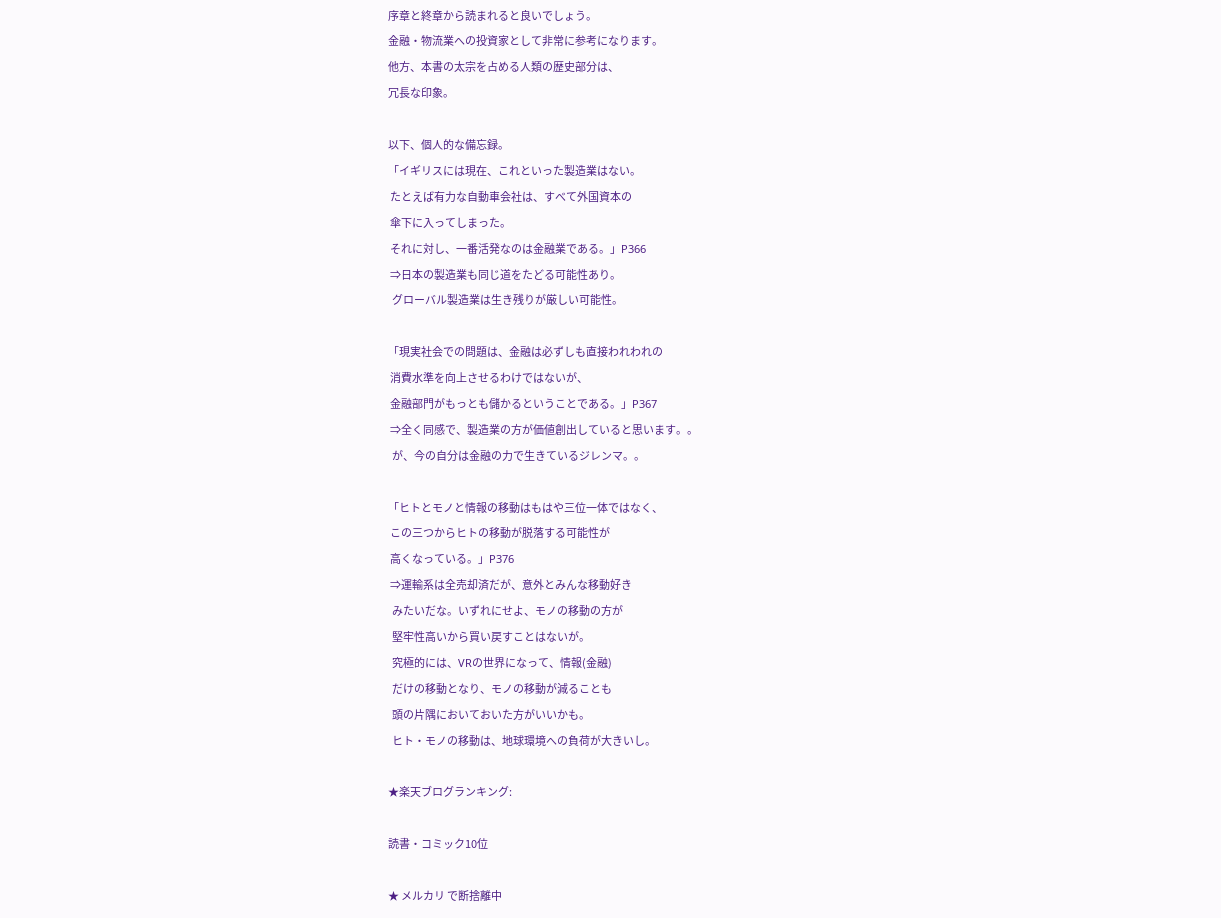序章と終章から読まれると良いでしょう。
金融・物流業への投資家として非常に参考になります。
他方、本書の太宗を占める人類の歴史部分は、
冗長な印象。

以下、個人的な備忘録。
「イギリスには現在、これといった製造業はない。
 たとえば有力な自動車会社は、すべて外国資本の
 傘下に入ってしまった。
 それに対し、一番活発なのは金融業である。」P366
 ⇒日本の製造業も同じ道をたどる可能性あり。
  グローバル製造業は生き残りが厳しい可能性。

「現実社会での問題は、金融は必ずしも直接われわれの
 消費水準を向上させるわけではないが、
 金融部門がもっとも儲かるということである。」P367
 ⇒全く同感で、製造業の方が価値創出していると思います。。
  が、今の自分は金融の力で生きているジレンマ。。

「ヒトとモノと情報の移動はもはや三位一体ではなく、
 この三つからヒトの移動が脱落する可能性が
 高くなっている。」P376
 ⇒運輸系は全売却済だが、意外とみんな移動好き
  みたいだな。いずれにせよ、モノの移動の方が
  堅牢性高いから買い戻すことはないが。
  究極的には、VRの世界になって、情報(金融)
  だけの移動となり、モノの移動が減ることも
  頭の片隅においておいた方がいいかも。
  ヒト・モノの移動は、地球環境への負荷が大きいし。

★楽天ブログランキング:

読書・コミック10位

★ メルカリ で断捨離中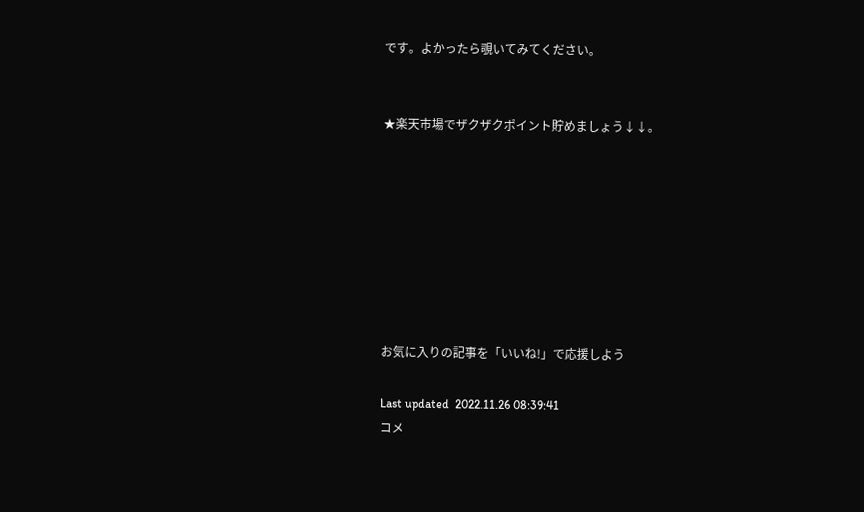です。よかったら覗いてみてください。


★楽天市場でザクザクポイント貯めましょう↓↓。








お気に入りの記事を「いいね!」で応援しよう

Last updated  2022.11.26 08:39:41
コメ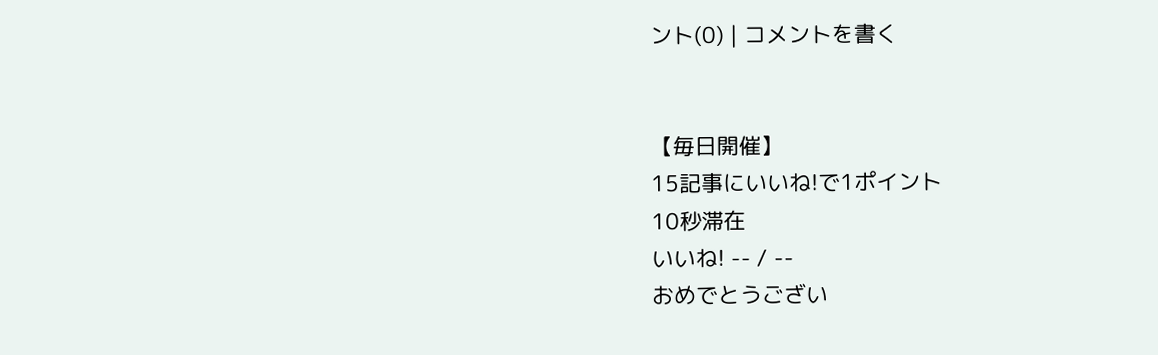ント(0) | コメントを書く


【毎日開催】
15記事にいいね!で1ポイント
10秒滞在
いいね! -- / --
おめでとうござい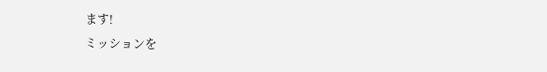ます!
ミッションを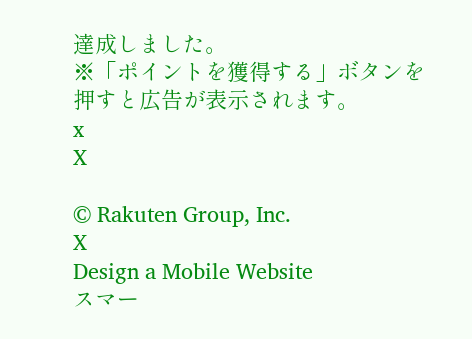達成しました。
※「ポイントを獲得する」ボタンを押すと広告が表示されます。
x
X

© Rakuten Group, Inc.
X
Design a Mobile Website
スマー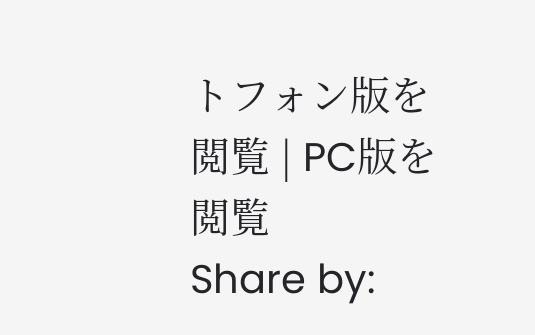トフォン版を閲覧 | PC版を閲覧
Share by: